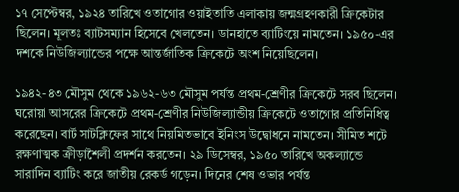১৭ সেপ্টেম্বর, ১৯২৪ তারিখে ওতাগোর ওয়াইতাতি এলাকায় জন্মগ্রহণকারী ক্রিকেটার ছিলেন। মূলতঃ ব্যাটসম্যান হিসেবে খেলতেন। ডানহাতে ব্যাটিংয়ে নামতেন। ১৯৫০-এর দশকে নিউজিল্যান্ডের পক্ষে আন্তর্জাতিক ক্রিকেটে অংশ নিয়েছিলেন।

১৯৪২-৪৩ মৌসুম থেকে ১৯৬২-৬৩ মৌসুম পর্যন্ত প্রথম-শ্রেণীর ক্রিকেটে সরব ছিলেন। ঘরোয়া আসরের ক্রিকেটে প্রথম-শ্রেণীর নিউজিল্যান্ডীয় ক্রিকেটে ওতাগোর প্রতিনিধিত্ব করেছেন। বার্ট সাটক্লিফের সাথে নিয়মিতভাবে ইনিংস উদ্বোধনে নামতেন। সীমিত শটে রক্ষণাত্মক ক্রীড়াশৈলী প্রদর্শন করতেন। ২৯ ডিসেম্বর, ১৯৫০ তারিখে অকল্যান্ডে সারাদিন ব্যাটিং করে জাতীয় রেকর্ড গড়েন। দিনের শেষ ওভার পর্যন্ত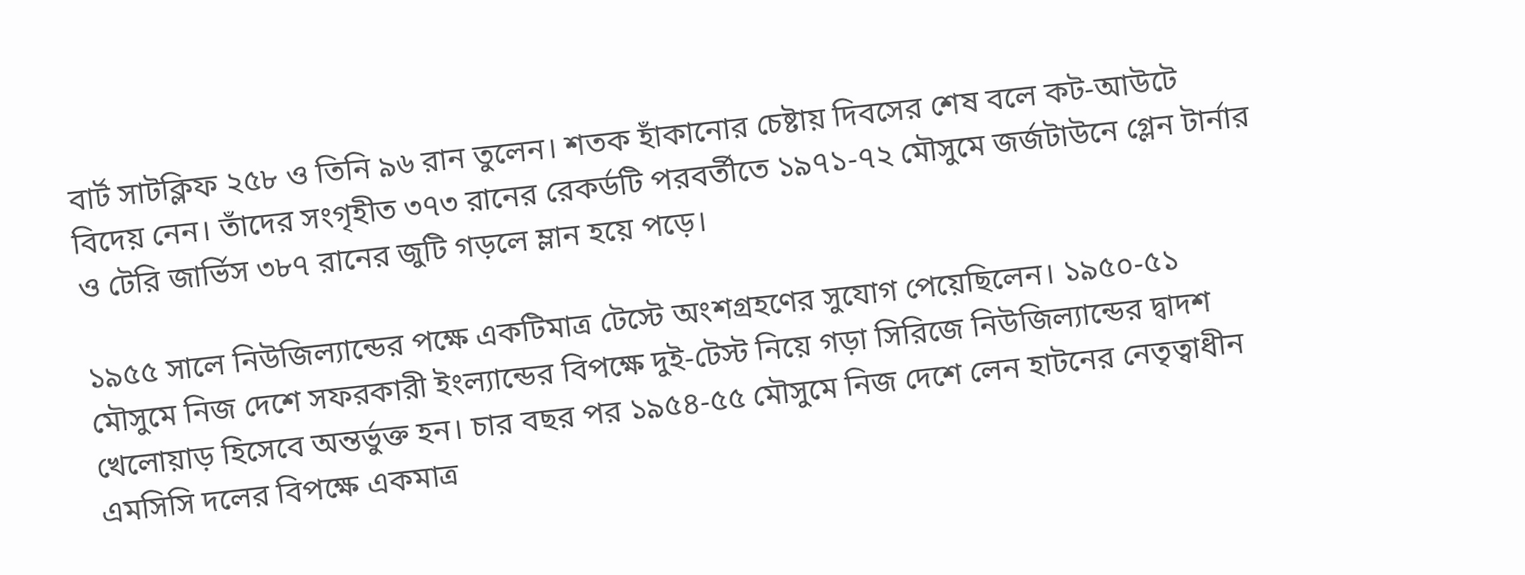বার্ট সাটক্লিফ ২৫৮ ও তিনি ৯৬ রান তুলেন। শতক হাঁকানোর চেষ্টায় দিবসের শেষ বলে কট-আউটে বিদেয় নেন। তাঁদের সংগৃহীত ৩৭৩ রানের রেকর্ডটি পরবর্তীতে ১৯৭১-৭২ মৌসুমে জর্জটাউনে গ্লেন টার্নার ও টেরি জার্ভিস ৩৮৭ রানের জুটি গড়লে ম্লান হয়ে পড়ে।

১৯৫৫ সালে নিউজিল্যান্ডের পক্ষে একটিমাত্র টেস্টে অংশগ্রহণের সুযোগ পেয়েছিলেন। ১৯৫০-৫১ মৌসুমে নিজ দেশে সফরকারী ইংল্যান্ডের বিপক্ষে দুই-টেস্ট নিয়ে গড়া সিরিজে নিউজিল্যান্ডের দ্বাদশ খেলোয়াড় হিসেবে অন্তর্ভুক্ত হন। চার বছর পর ১৯৫৪-৫৫ মৌসুমে নিজ দেশে লেন হাটনের নেতৃত্বাধীন এমসিসি দলের বিপক্ষে একমাত্র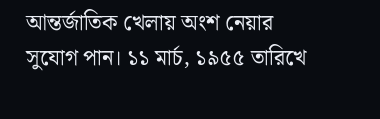আন্তর্জাতিক খেলায় অংশ নেয়ার সুযোগ পান। ১১ মার্চ, ১৯৫৫ তারিখে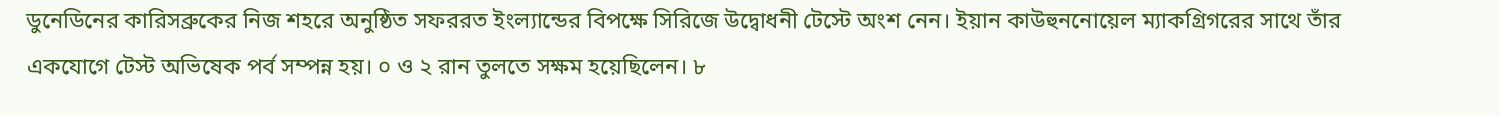ডুনেডিনের কারিসব্রুকের নিজ শহরে অনুষ্ঠিত সফররত ইংল্যান্ডের বিপক্ষে সিরিজে উদ্বোধনী টেস্টে অংশ নেন। ইয়ান কাউহুননোয়েল ম্যাকগ্রিগরের সাথে তাঁর একযোগে টেস্ট অভিষেক পর্ব সম্পন্ন হয়। ০ ও ২ রান তুলতে সক্ষম হয়েছিলেন। ৮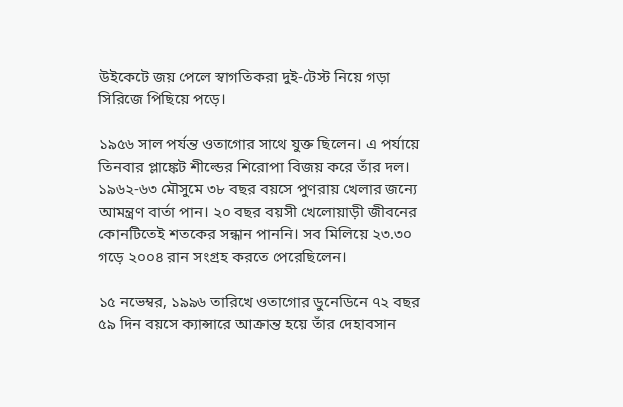উইকেটে জয় পেলে স্বাগতিকরা দুই-টেস্ট নিয়ে গড়া সিরিজে পিছিয়ে পড়ে।

১৯৫৬ সাল পর্যন্ত ওতাগোর সাথে যুক্ত ছিলেন। এ পর্যায়ে তিনবার প্লাঙ্কেট শীল্ডের শিরোপা বিজয় করে তাঁর দল। ১৯৬২-৬৩ মৌসুমে ৩৮ বছর বয়সে পুণরায় খেলার জন্যে আমন্ত্রণ বার্তা পান। ২০ বছর বয়সী খেলোয়াড়ী জীবনের কোনটিতেই শতকের সন্ধান পাননি। সব মিলিয়ে ২৩.৩০ গড়ে ২০০৪ রান সংগ্রহ করতে পেরেছিলেন।

১৫ নভেম্বর, ১৯৯৬ তারিখে ওতাগোর ডুনেডিনে ৭২ বছর ৫৯ দিন বয়সে ক্যান্সারে আক্রান্ত হয়ে তাঁর দেহাবসান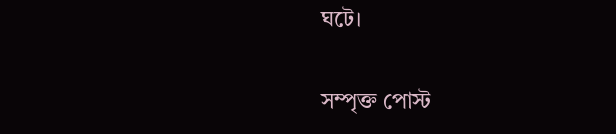ঘটে।

সম্পৃক্ত পোস্ট